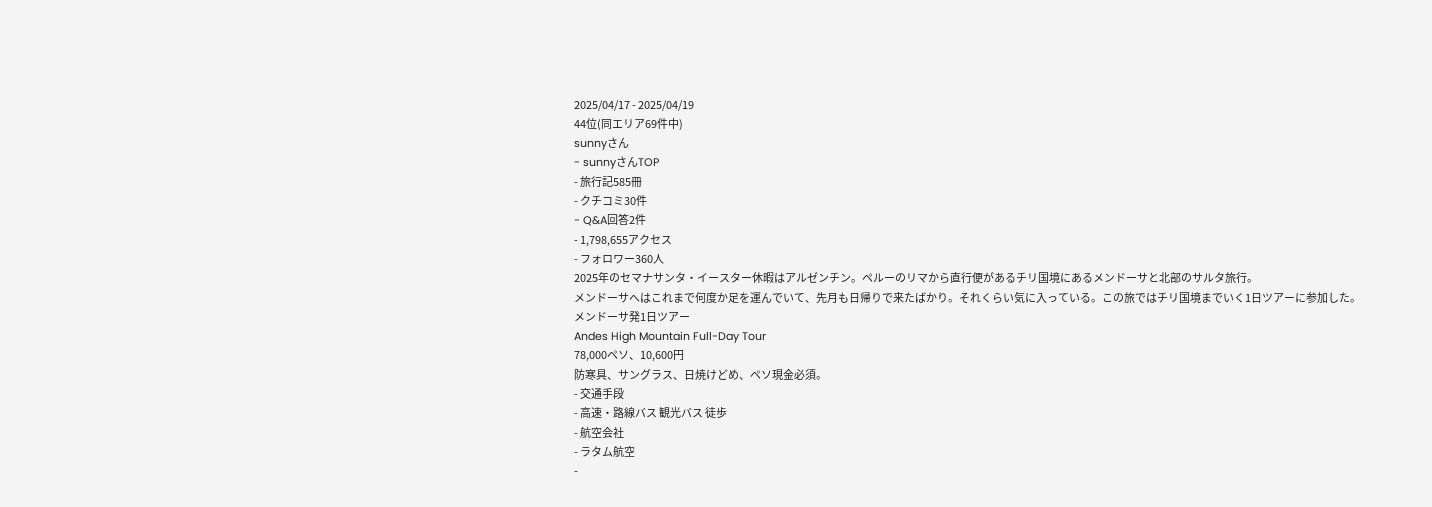2025/04/17 - 2025/04/19
44位(同エリア69件中)
sunnyさん
- sunnyさんTOP
- 旅行記585冊
- クチコミ30件
- Q&A回答2件
- 1,798,655アクセス
- フォロワー360人
2025年のセマナサンタ・イースター休暇はアルゼンチン。ペルーのリマから直行便があるチリ国境にあるメンドーサと北部のサルタ旅行。
メンドーサへはこれまで何度か足を運んでいて、先月も日帰りで来たばかり。それくらい気に入っている。この旅ではチリ国境までいく1日ツアーに参加した。
メンドーサ発1日ツアー
Andes High Mountain Full-Day Tour
78,000ペソ、10,600円
防寒具、サングラス、日焼けどめ、ペソ現金必須。
- 交通手段
- 高速・路線バス 観光バス 徒歩
- 航空会社
- ラタム航空
-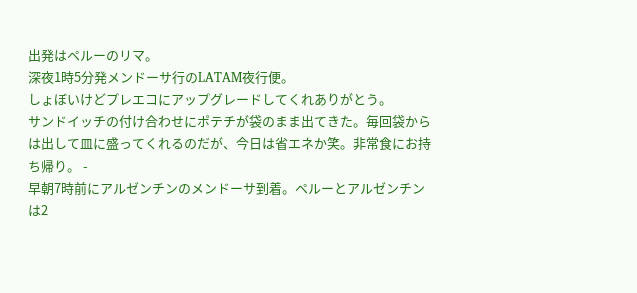出発はペルーのリマ。
深夜1時5分発メンドーサ行のLATAM夜行便。
しょぼいけどプレエコにアップグレードしてくれありがとう。
サンドイッチの付け合わせにポテチが袋のまま出てきた。毎回袋からは出して皿に盛ってくれるのだが、今日は省エネか笑。非常食にお持ち帰り。 -
早朝7時前にアルゼンチンのメンドーサ到着。ペルーとアルゼンチンは2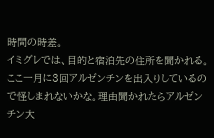時間の時差。
イミグレでは、目的と宿泊先の住所を聞かれる。
ここ一月に3回アルゼンチンを出入りしているので怪しまれないかな。理由聞かれたらアルゼンチン大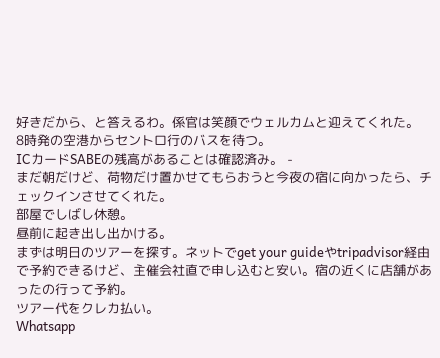好きだから、と答えるわ。係官は笑顔でウェルカムと迎えてくれた。
8時発の空港からセントロ行のバスを待つ。
ICカードSABEの残高があることは確認済み。 -
まだ朝だけど、荷物だけ置かせてもらおうと今夜の宿に向かったら、チェックインさせてくれた。
部屋でしばし休憩。
昼前に起き出し出かける。
まずは明日のツアーを探す。ネットでget your guideやtripadvisor経由で予約できるけど、主催会社直で申し込むと安い。宿の近くに店舗があったの行って予約。
ツアー代をクレカ払い。
Whatsapp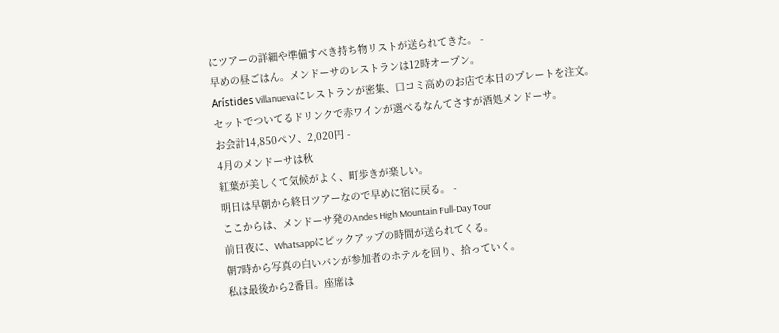にツアーの詳細や準備すべき持ち物リストが送られてきた。 -
早めの昼ごはん。メンドーサのレストランは12時オープン。
Arístides Villanuevaにレストランが密集、口コミ高めのお店で本日のプレートを注文。
セットでついてるドリンクで赤ワインが選べるなんてさすが酒処メンドーサ。
お会計14,850ペソ、2,020円 -
4月のメンドーサは秋
紅葉が美しくて気候がよく、町歩きが楽しい。
明日は早朝から終日ツアーなので早めに宿に戻る。 -
ここからは、メンドーサ発のAndes High Mountain Full-Day Tour
前日夜に、Whatsappにピックアップの時間が送られてくる。
朝7時から写真の白いバンが参加者のホテルを回り、拾っていく。
私は最後から2番目。座席は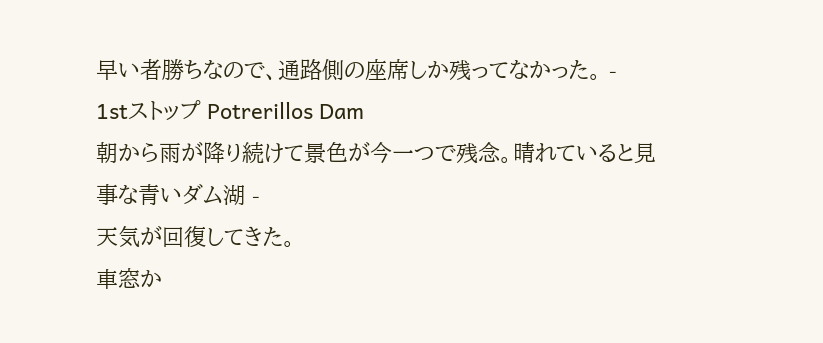早い者勝ちなので、通路側の座席しか残ってなかった。 -
1stストップ Potrerillos Dam
朝から雨が降り続けて景色が今一つで残念。晴れていると見事な青いダム湖 -
天気が回復してきた。
車窓か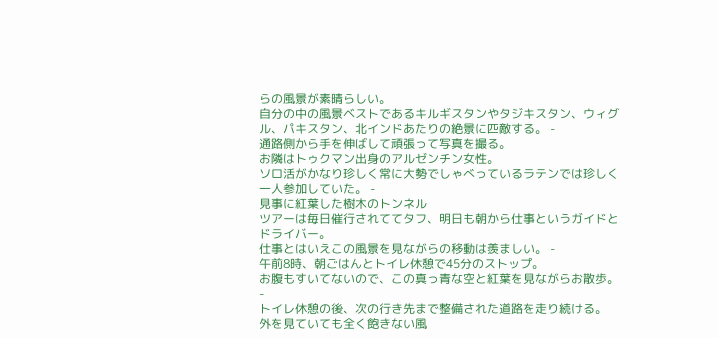らの風景が素晴らしい。
自分の中の風景ベストであるキルギスタンやタジキスタン、ウィグル、パキスタン、北インドあたりの絶景に匹敵する。 -
通路側から手を伸ばして頑張って写真を撮る。
お隣はトゥクマン出身のアルゼンチン女性。
ソロ活がかなり珍しく常に大勢でしゃべっているラテンでは珍しく一人参加していた。 -
見事に紅葉した樹木のトンネル
ツアーは毎日催行されててタフ、明日も朝から仕事というガイドとドライバー。
仕事とはいえこの風景を見ながらの移動は羨ましい。 -
午前8時、朝ごはんとトイレ休憩で45分のストップ。
お腹もすいてないので、この真っ青な空と紅葉を見ながらお散歩。 -
トイレ休憩の後、次の行き先まで整備された道路を走り続ける。
外を見ていても全く飽きない風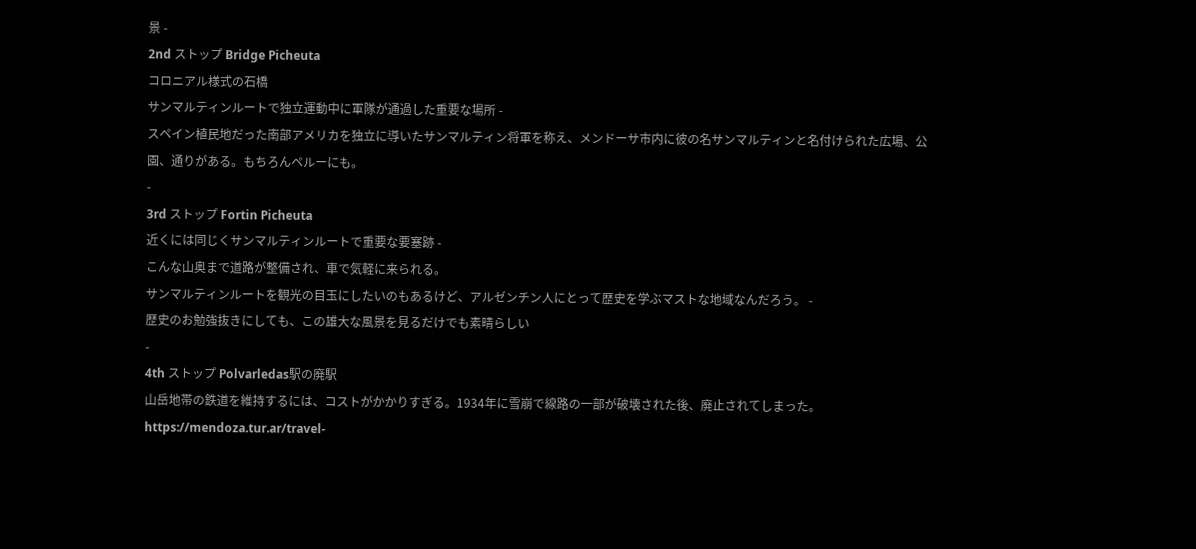景 -
2nd ストップ Bridge Picheuta
コロニアル様式の石橋
サンマルティンルートで独立運動中に軍隊が通過した重要な場所 -
スペイン植民地だった南部アメリカを独立に導いたサンマルティン将軍を称え、メンドーサ市内に彼の名サンマルティンと名付けられた広場、公園、通りがある。もちろんペルーにも。
-
3rd ストップ Fortin Picheuta
近くには同じくサンマルティンルートで重要な要塞跡 -
こんな山奥まで道路が整備され、車で気軽に来られる。
サンマルティンルートを観光の目玉にしたいのもあるけど、アルゼンチン人にとって歴史を学ぶマストな地域なんだろう。 -
歴史のお勉強抜きにしても、この雄大な風景を見るだけでも素晴らしい
-
4th ストップ Polvarledas駅の廃駅
山岳地帯の鉄道を維持するには、コストがかかりすぎる。1934年に雪崩で線路の一部が破壊された後、廃止されてしまった。
https://mendoza.tur.ar/travel-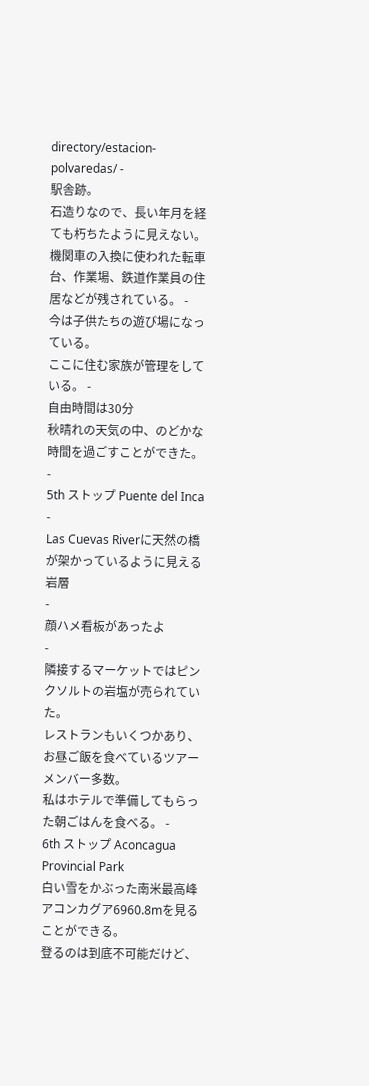directory/estacion-polvaredas/ -
駅舎跡。
石造りなので、長い年月を経ても朽ちたように見えない。
機関車の入換に使われた転車台、作業場、鉄道作業員の住居などが残されている。 -
今は子供たちの遊び場になっている。
ここに住む家族が管理をしている。 -
自由時間は30分
秋晴れの天気の中、のどかな時間を過ごすことができた。 -
5th ストップ Puente del Inca
-
Las Cuevas Riverに天然の橋が架かっているように見える岩層
-
顔ハメ看板があったよ
-
隣接するマーケットではピンクソルトの岩塩が売られていた。
レストランもいくつかあり、お昼ご飯を食べているツアーメンバー多数。
私はホテルで準備してもらった朝ごはんを食べる。 -
6th ストップ Aconcagua Provincial Park
白い雪をかぶった南米最高峰アコンカグア6960.8mを見ることができる。
登るのは到底不可能だけど、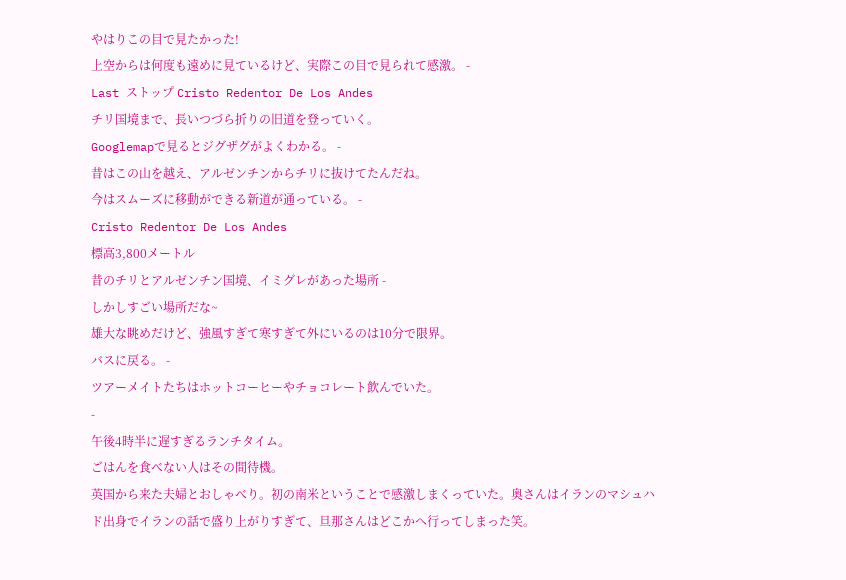やはりこの目で見たかった!
上空からは何度も遠めに見ているけど、実際この目で見られて感激。 -
Last ストップ Cristo Redentor De Los Andes
チリ国境まで、長いつづら折りの旧道を登っていく。
Googlemapで見るとジグザグがよくわかる。 -
昔はこの山を越え、アルゼンチンからチリに抜けてたんだね。
今はスムーズに移動ができる新道が通っている。 -
Cristo Redentor De Los Andes
標高3,800メートル
昔のチリとアルゼンチン国境、イミグレがあった場所 -
しかしすごい場所だな~
雄大な眺めだけど、強風すぎて寒すぎて外にいるのは10分で限界。
バスに戻る。 -
ツアーメイトたちはホットコーヒーやチョコレート飲んでいた。
-
午後4時半に遅すぎるランチタイム。
ごはんを食べない人はその間待機。
英国から来た夫婦とおしゃべり。初の南米ということで感激しまくっていた。奥さんはイランのマシュハド出身でイランの話で盛り上がりすぎて、旦那さんはどこかへ行ってしまった笑。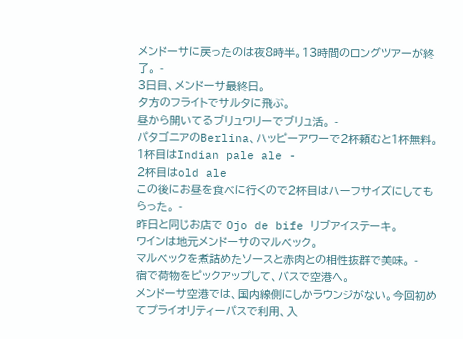メンドーサに戻ったのは夜8時半。13時間のロングツアーが終了。 -
3日目、メンドーサ最終日。
夕方のフライトでサルタに飛ぶ。
昼から開いてるブリュワリーでブリュ活。 -
パタゴニアのBerlina、ハッピーアワーで2杯頼むと1杯無料。
1杯目はIndian pale ale -
2杯目はold ale
この後にお昼を食べに行くので2杯目はハーフサイズにしてもらった。 -
昨日と同じお店で Ojo de bife リブアイステーキ。
ワインは地元メンドーサのマルベック。
マルベックを煮詰めたソースと赤肉との相性抜群で美味。 -
宿で荷物をピックアップして、バスで空港へ。
メンドーサ空港では、国内線側にしかラウンジがない。今回初めてプライオリティーパスで利用、入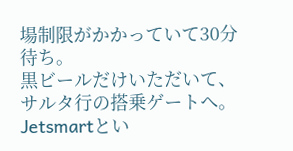場制限がかかっていて30分待ち。
黒ビールだけいただいて、サルタ行の搭乗ゲートへ。Jetsmartとい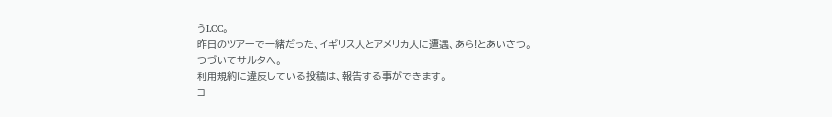うLCC。
昨日のツアーで一緒だった、イギリス人とアメリカ人に遭遇、あら!とあいさつ。
つづいてサルタへ。
利用規約に違反している投稿は、報告する事ができます。
コ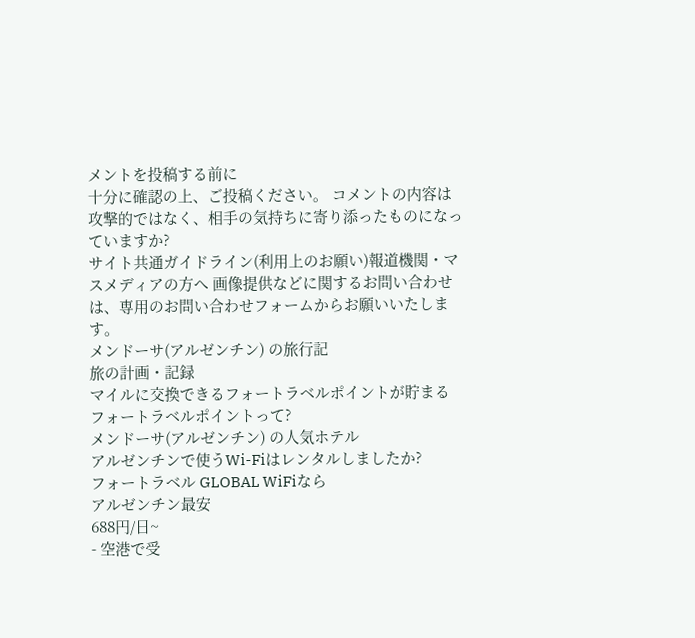メントを投稿する前に
十分に確認の上、ご投稿ください。 コメントの内容は攻撃的ではなく、相手の気持ちに寄り添ったものになっていますか?
サイト共通ガイドライン(利用上のお願い)報道機関・マスメディアの方へ 画像提供などに関するお問い合わせは、専用のお問い合わせフォームからお願いいたします。
メンドーサ(アルゼンチン) の旅行記
旅の計画・記録
マイルに交換できるフォートラベルポイントが貯まる
フォートラベルポイントって?
メンドーサ(アルゼンチン) の人気ホテル
アルゼンチンで使うWi-Fiはレンタルしましたか?
フォートラベル GLOBAL WiFiなら
アルゼンチン最安
688円/日~
- 空港で受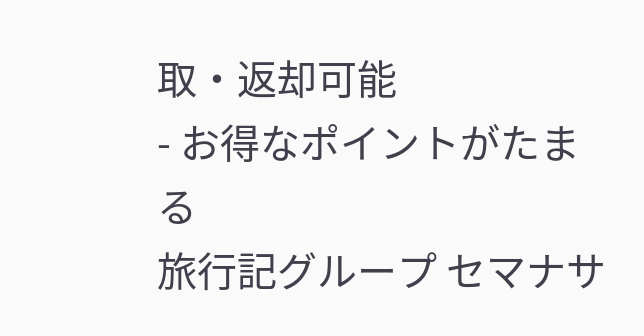取・返却可能
- お得なポイントがたまる
旅行記グループ セマナサ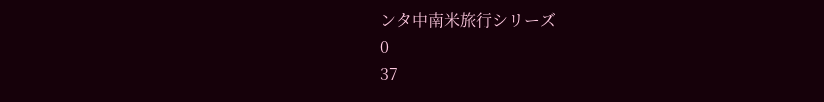ンタ中南米旅行シリーズ
0
37